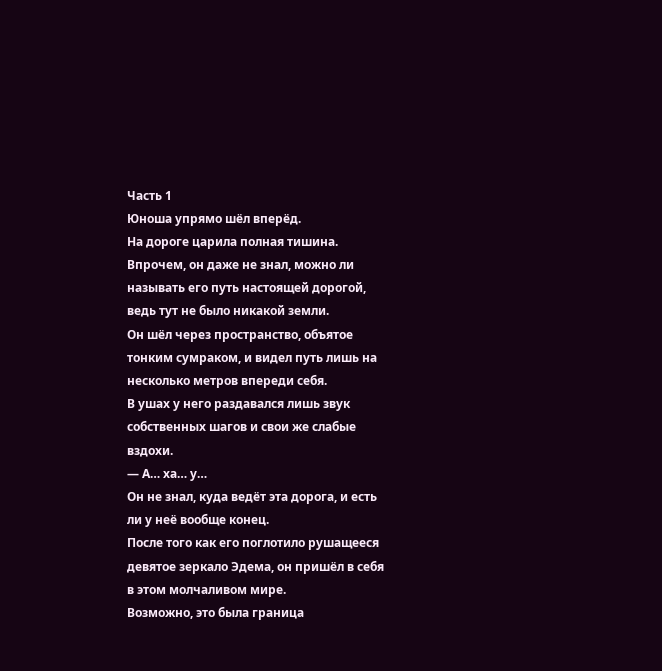Часть 1
Юноша упрямо шёл вперёд.
На дороге царила полная тишина. Впрочем, он даже не знал, можно ли называть его путь настоящей дорогой, ведь тут не было никакой земли.
Он шёл через пространство, объятое тонким сумраком, и видел путь лишь на несколько метров впереди себя.
В ушах у него раздавался лишь звук собственных шагов и свои же слабые вздохи.
— А… ха… у…
Он не знал, куда ведёт эта дорога, и есть ли у неё вообще конец.
После того как его поглотило рушащееся девятое зеркало Эдема, он пришёл в себя в этом молчаливом мире.
Возможно, это была граница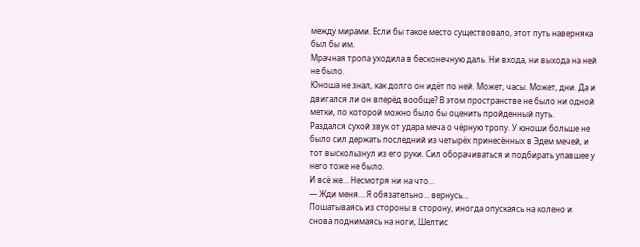между мирами. Если бы такое место существовало, этот путь наверняка был бы им.
Мрачная тропа уходила в бесконечную даль. Ни входа, ни выхода на ней не было.
Юноша не знал, как долго он идёт по ней. Может, часы. Может, дни. Да и двигался ли он вперёд вообще? В этом пространстве не было ни одной метки, по которой можно было бы оценить пройденный путь.
Раздался сухой звук от удара меча о чёрную тропу. У юноши больше не было сил держать последний из четырёх принесённых в Эдем мечей, и тот выскользнул из его руки. Сил оборачиваться и подбирать упавшее у него тоже не было.
И всё же… Несмотря ни на что…
— Жди меня… Я обязательно… вернусь…
Пошатываясь из стороны в сторону, иногда опускаясь на колено и снова поднимаясь на ноги, Шелтис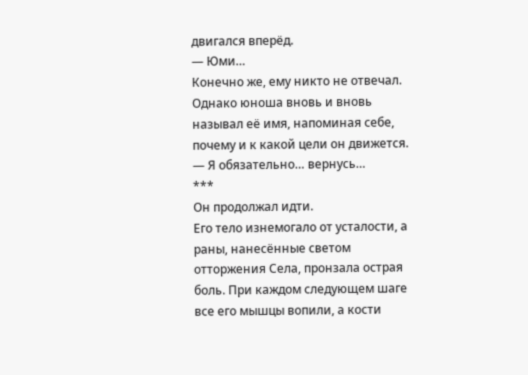двигался вперёд.
— Юми…
Конечно же, ему никто не отвечал.
Однако юноша вновь и вновь называл её имя, напоминая себе, почему и к какой цели он движется.
— Я обязательно… вернусь…
***
Он продолжал идти.
Его тело изнемогало от усталости, а раны, нанесённые светом отторжения Села, пронзала острая боль. При каждом следующем шаге все его мышцы вопили, а кости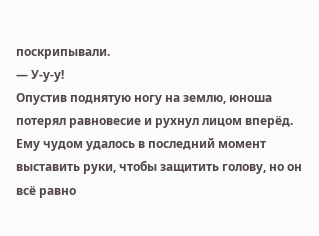поскрипывали.
— У-у-у!
Опустив поднятую ногу на землю, юноша потерял равновесие и рухнул лицом вперёд. Ему чудом удалось в последний момент выставить руки, чтобы защитить голову, но он всё равно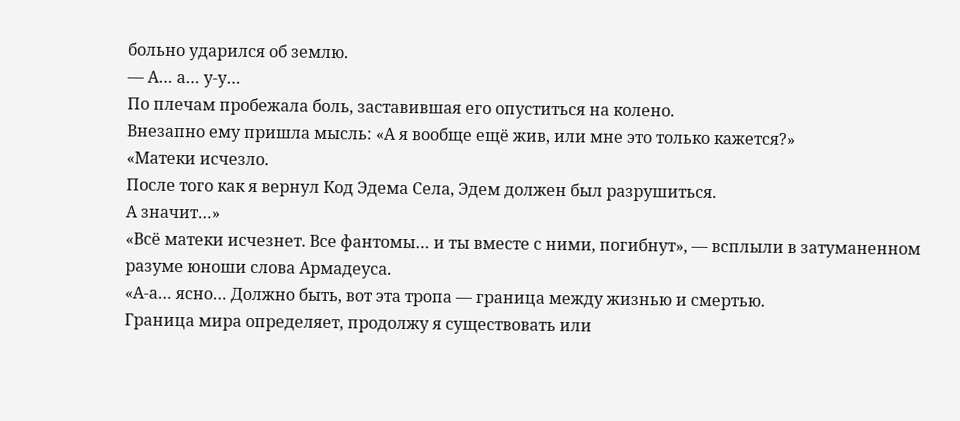больно ударился об землю.
— А… а… у-у…
По плечам пробежала боль, заставившая его опуститься на колено.
Внезапно ему пришла мысль: «А я вообще ещё жив, или мне это только кажется?»
«Матеки исчезло.
После того как я вернул Код Эдема Села, Эдем должен был разрушиться.
А значит…»
«Всё матеки исчезнет. Все фантомы… и ты вместе с ними, погибнут», — всплыли в затуманенном разуме юноши слова Армадеуса.
«А-а… ясно… Должно быть, вот эта тропа — граница между жизнью и смертью.
Граница мира определяет, продолжу я существовать или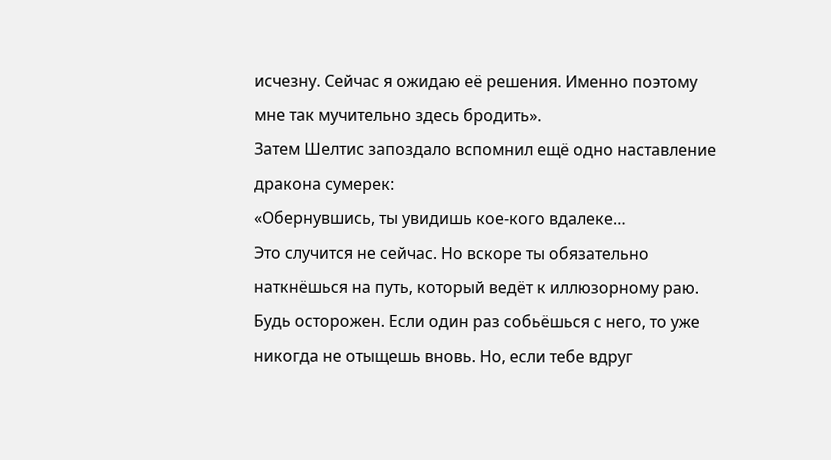исчезну. Сейчас я ожидаю её решения. Именно поэтому мне так мучительно здесь бродить».
Затем Шелтис запоздало вспомнил ещё одно наставление дракона сумерек:
«Обернувшись, ты увидишь кое-кого вдалеке…
Это случится не сейчас. Но вскоре ты обязательно наткнёшься на путь, который ведёт к иллюзорному раю. Будь осторожен. Если один раз собьёшься с него, то уже никогда не отыщешь вновь. Но, если тебе вдруг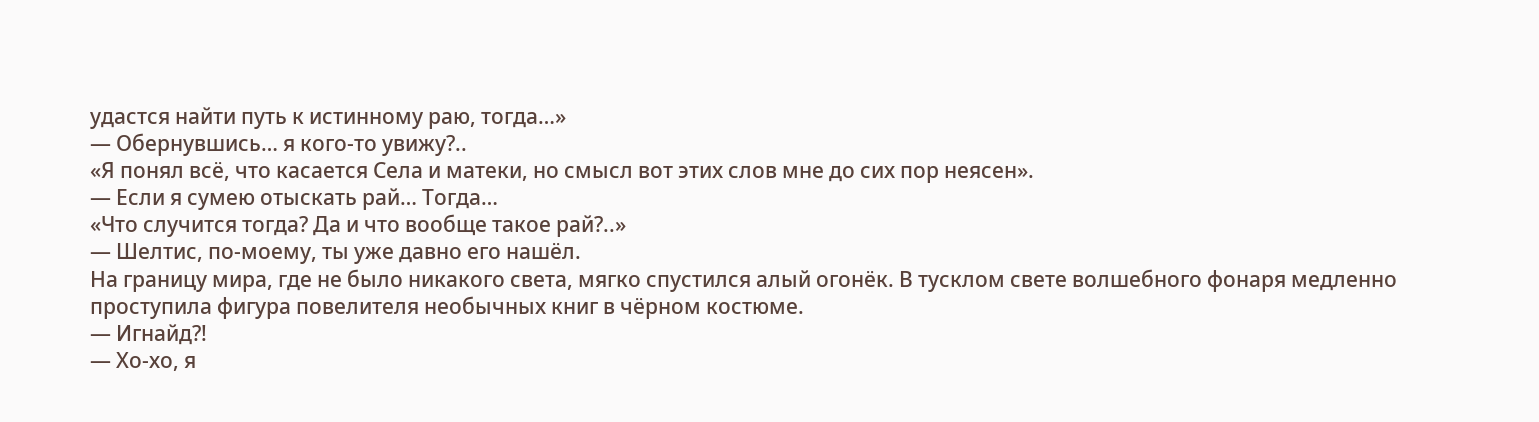удастся найти путь к истинному раю, тогда…»
— Обернувшись… я кого-то увижу?..
«Я понял всё, что касается Села и матеки, но смысл вот этих слов мне до сих пор неясен».
— Если я сумею отыскать рай… Тогда…
«Что случится тогда? Да и что вообще такое рай?..»
— Шелтис, по-моему, ты уже давно его нашёл.
На границу мира, где не было никакого света, мягко спустился алый огонёк. В тусклом свете волшебного фонаря медленно проступила фигура повелителя необычных книг в чёрном костюме.
— Игнайд?!
— Хо-хо, я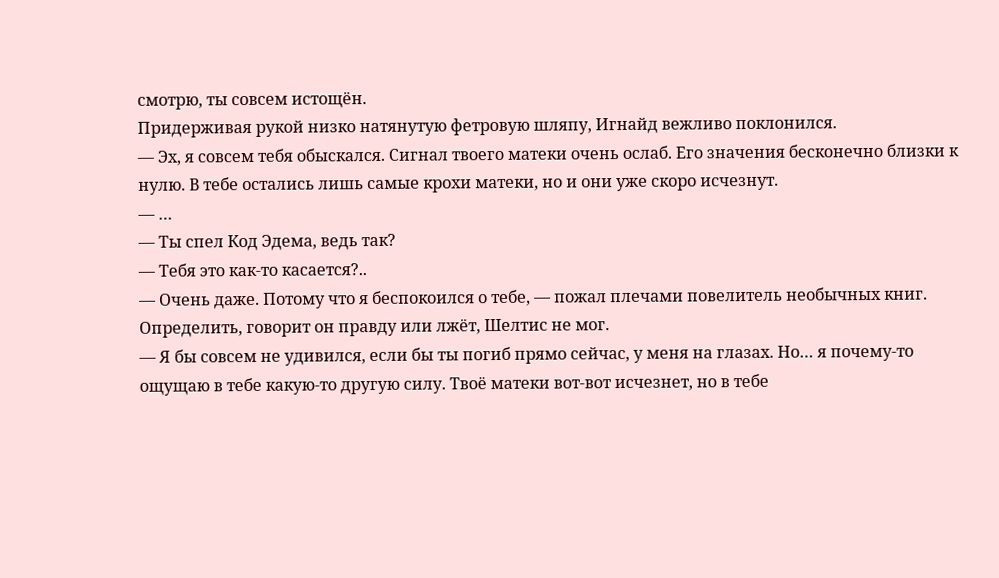смотрю, ты совсем истощён.
Придерживая рукой низко натянутую фетровую шляпу, Игнайд вежливо поклонился.
— Эх, я совсем тебя обыскался. Сигнал твоего матеки очень ослаб. Его значения бесконечно близки к нулю. В тебе остались лишь самые крохи матеки, но и они уже скоро исчезнут.
— …
— Ты спел Код Эдема, ведь так?
— Тебя это как-то касается?..
— Очень даже. Потому что я беспокоился о тебе, — пожал плечами повелитель необычных книг.
Определить, говорит он правду или лжёт, Шелтис не мог.
— Я бы совсем не удивился, если бы ты погиб прямо сейчас, у меня на глазах. Но… я почему-то ощущаю в тебе какую-то другую силу. Твоё матеки вот-вот исчезнет, но в тебе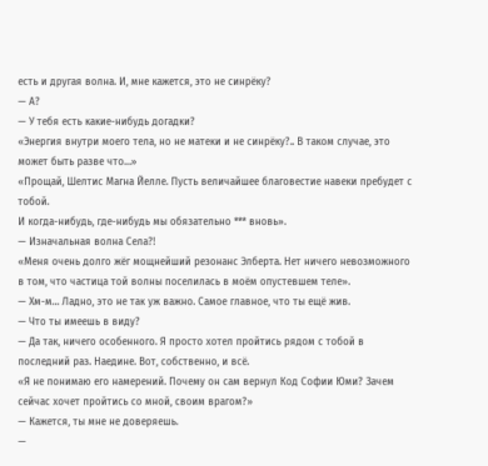есть и другая волна. И, мне кажется, это не синрёку?
— А?
— У тебя есть какие-нибудь догадки?
«Энергия внутри моего тела, но не матеки и не синрёку?.. В таком случае, это может быть разве что…»
«Прощай, Шелтис Магна Йелле. Пусть величайшее благовестие навеки пребудет с тобой.
И когда-нибудь, где-нибудь мы обязательно *** вновь».
— Изначальная волна Села?!
«Меня очень долго жёг мощнейший резонанс Элберта. Нет ничего невозможного в том, что частица той волны поселилась в моём опустевшем теле».
— Хм-м… Ладно, это не так уж важно. Самое главное, что ты ещё жив.
— Что ты имеешь в виду?
— Да так, ничего особенного. Я просто хотел пройтись рядом с тобой в последний раз. Наедине. Вот, собственно, и всё.
«Я не понимаю его намерений. Почему он сам вернул Код Софии Юми? Зачем сейчас хочет пройтись со мной, своим врагом?»
— Кажется, ты мне не доверяешь.
—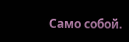Само собой.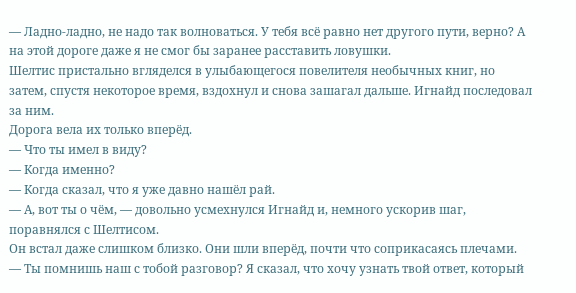— Ладно-ладно, не надо так волноваться. У тебя всё равно нет другого пути, верно? А на этой дороге даже я не смог бы заранее расставить ловушки.
Шелтис пристально вгляделся в улыбающегося повелителя необычных книг, но затем, спустя некоторое время, вздохнул и снова зашагал дальше. Игнайд последовал за ним.
Дорога вела их только вперёд.
— Что ты имел в виду?
— Когда именно?
— Когда сказал, что я уже давно нашёл рай.
— А, вот ты о чём, — довольно усмехнулся Игнайд и, немного ускорив шаг, поравнялся с Шелтисом.
Он встал даже слишком близко. Они шли вперёд, почти что соприкасаясь плечами.
— Ты помнишь наш с тобой разговор? Я сказал, что хочу узнать твой ответ, который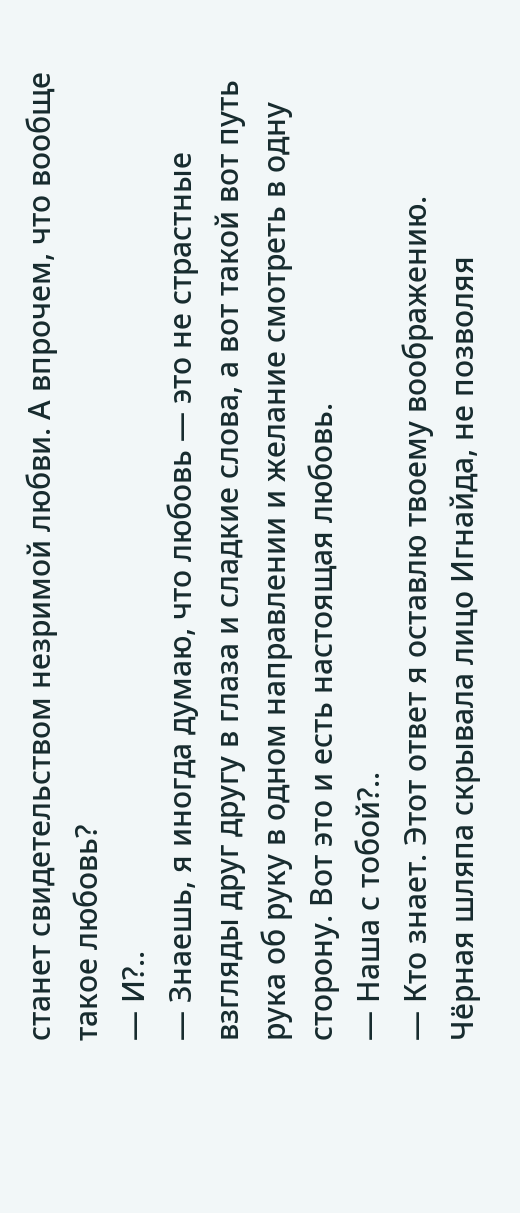станет свидетельством незримой любви. А впрочем, что вообще такое любовь?
— И?..
— Знаешь, я иногда думаю, что любовь — это не страстные взгляды друг другу в глаза и сладкие слова, а вот такой вот путь рука об руку в одном направлении и желание смотреть в одну сторону. Вот это и есть настоящая любовь.
— Наша с тобой?..
— Кто знает. Этот ответ я оставлю твоему воображению.
Чёрная шляпа скрывала лицо Игнайда, не позволяя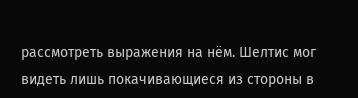рассмотреть выражения на нём. Шелтис мог видеть лишь покачивающиеся из стороны в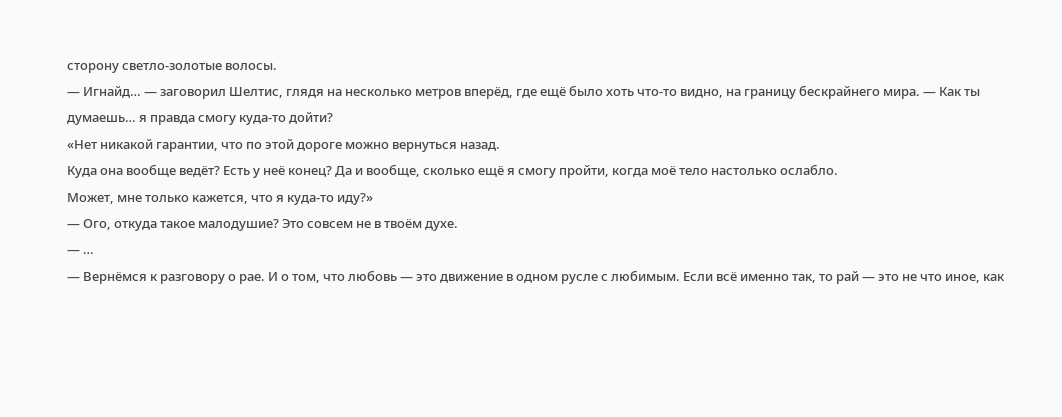сторону светло-золотые волосы.
— Игнайд… — заговорил Шелтис, глядя на несколько метров вперёд, где ещё было хоть что-то видно, на границу бескрайнего мира. — Как ты думаешь… я правда смогу куда-то дойти?
«Нет никакой гарантии, что по этой дороге можно вернуться назад.
Куда она вообще ведёт? Есть у неё конец? Да и вообще, сколько ещё я смогу пройти, когда моё тело настолько ослабло.
Может, мне только кажется, что я куда-то иду?»
— Ого, откуда такое малодушие? Это совсем не в твоём духе.
— …
— Вернёмся к разговору о рае. И о том, что любовь — это движение в одном русле с любимым. Если всё именно так, то рай — это не что иное, как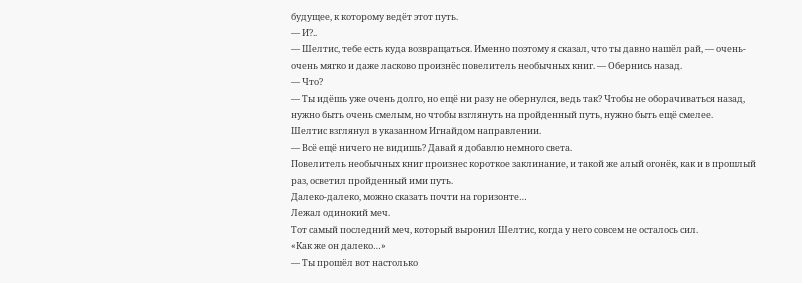будущее, к которому ведёт этот путь.
— И?..
— Шелтис, тебе есть куда возвращаться. Именно поэтому я сказал, что ты давно нашёл рай, — очень-очень мягко и даже ласково произнёс повелитель необычных книг. — Обернись назад.
— Что?
— Ты идёшь уже очень долго, но ещё ни разу не обернулся, ведь так? Чтобы не оборачиваться назад, нужно быть очень смелым, но чтобы взглянуть на пройденный путь, нужно быть ещё смелее.
Шелтис взглянул в указанном Игнайдом направлении.
— Всё ещё ничего не видишь? Давай я добавлю немного света.
Повелитель необычных книг произнес короткое заклинание, и такой же алый огонёк, как и в прошлый раз, осветил пройденный ими путь.
Далеко-далеко, можно сказать почти на горизонте…
Лежал одинокий меч.
Тот самый последний меч, который выронил Шелтис, когда у него совсем не осталось сил.
«Как же он далеко…»
— Ты прошёл вот настолько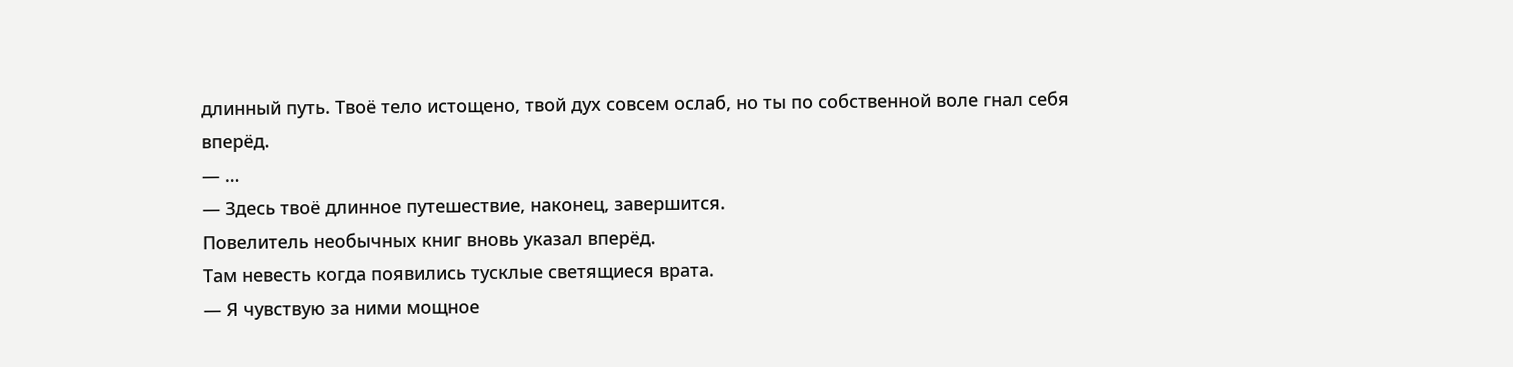длинный путь. Твоё тело истощено, твой дух совсем ослаб, но ты по собственной воле гнал себя вперёд.
— …
— Здесь твоё длинное путешествие, наконец, завершится.
Повелитель необычных книг вновь указал вперёд.
Там невесть когда появились тусклые светящиеся врата.
— Я чувствую за ними мощное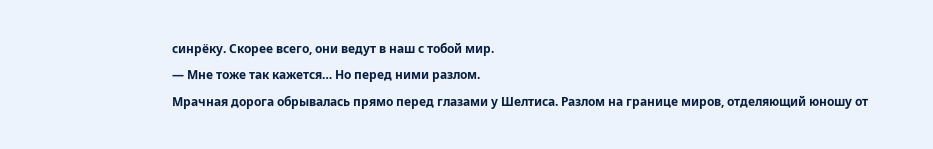синрёку. Скорее всего, они ведут в наш с тобой мир.
— Мне тоже так кажется… Но перед ними разлом.
Мрачная дорога обрывалась прямо перед глазами у Шелтиса. Разлом на границе миров, отделяющий юношу от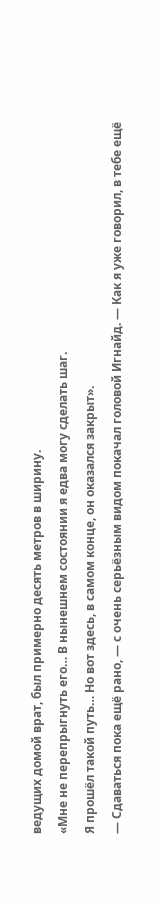ведущих домой врат, был примерно десять метров в ширину.
«Мне не перепрыгнуть его… В нынешнем состоянии я едва могу сделать шаг.
Я прошёл такой путь… Но вот здесь, в самом конце, он оказался закрыт».
— Сдаваться пока ещё рано, — с очень серьёзным видом покачал головой Игнайд. — Как я уже говорил, в тебе ещё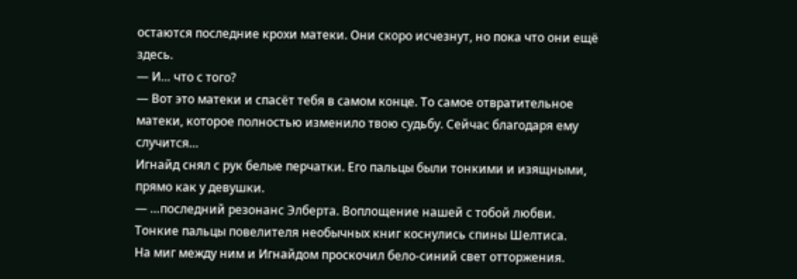остаются последние крохи матеки. Они скоро исчезнут, но пока что они ещё здесь.
— И… что с того?
— Вот это матеки и спасёт тебя в самом конце. То самое отвратительное матеки, которое полностью изменило твою судьбу. Сейчас благодаря ему случится…
Игнайд снял с рук белые перчатки. Его пальцы были тонкими и изящными, прямо как у девушки.
— …последний резонанс Элберта. Воплощение нашей с тобой любви.
Тонкие пальцы повелителя необычных книг коснулись спины Шелтиса.
На миг между ним и Игнайдом проскочил бело-синий свет отторжения.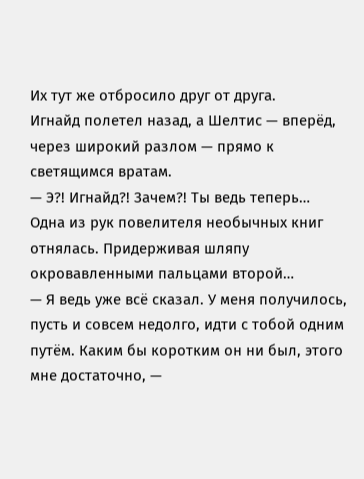Их тут же отбросило друг от друга.
Игнайд полетел назад, а Шелтис — вперёд, через широкий разлом — прямо к светящимся вратам.
— Э?! Игнайд?! Зачем?! Ты ведь теперь…
Одна из рук повелителя необычных книг отнялась. Придерживая шляпу окровавленными пальцами второй…
— Я ведь уже всё сказал. У меня получилось, пусть и совсем недолго, идти с тобой одним путём. Каким бы коротким он ни был, этого мне достаточно, —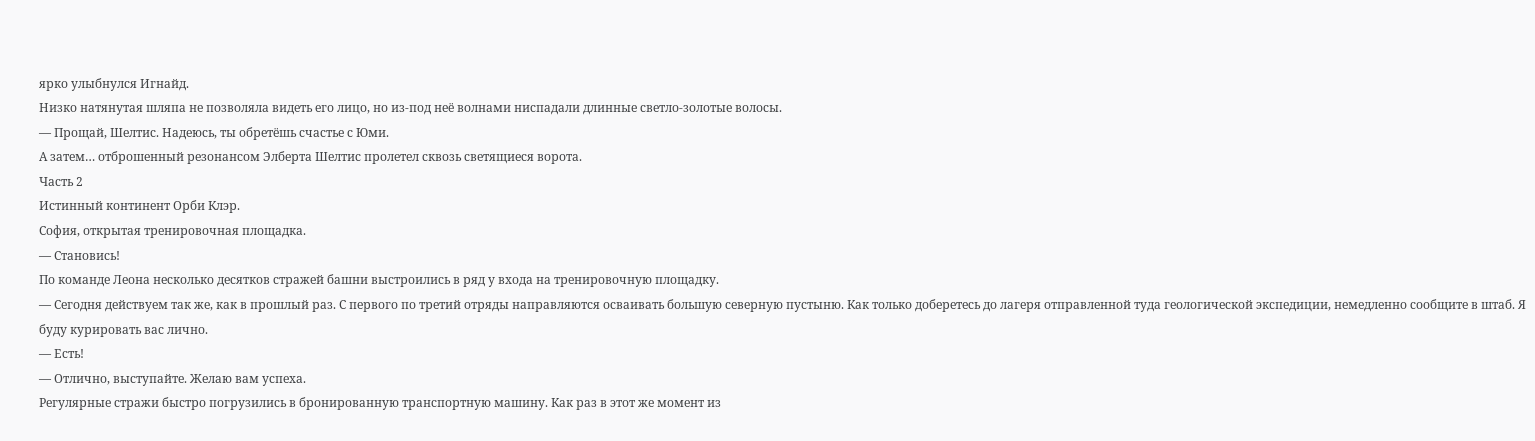ярко улыбнулся Игнайд.
Низко натянутая шляпа не позволяла видеть его лицо, но из-под неё волнами ниспадали длинные светло-золотые волосы.
— Прощай, Шелтис. Надеюсь, ты обретёшь счастье с Юми.
А затем… отброшенный резонансом Элберта Шелтис пролетел сквозь светящиеся ворота.
Часть 2
Истинный континент Орби Клэр.
София, открытая тренировочная площадка.
— Становись!
По команде Леона несколько десятков стражей башни выстроились в ряд у входа на тренировочную площадку.
— Сегодня действуем так же, как в прошлый раз. С первого по третий отряды направляются осваивать большую северную пустыню. Как только доберетесь до лагеря отправленной туда геологической экспедиции, немедленно сообщите в штаб. Я буду курировать вас лично.
— Есть!
— Отлично, выступайте. Желаю вам успеха.
Регулярные стражи быстро погрузились в бронированную транспортную машину. Как раз в этот же момент из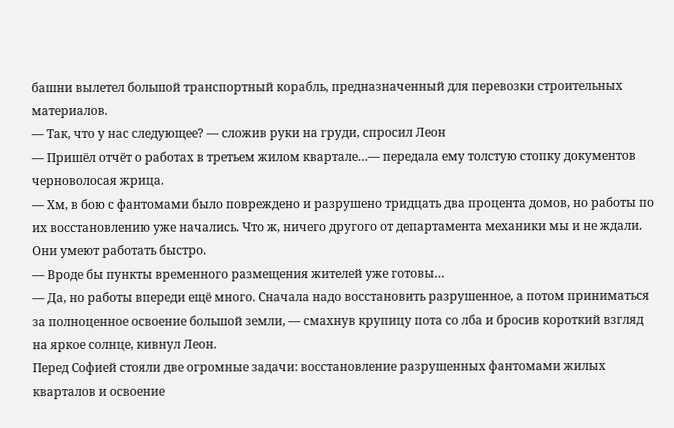башни вылетел большой транспортный корабль, предназначенный для перевозки строительных материалов.
— Так, что у нас следующее? — сложив руки на груди, спросил Леон
— Пришёл отчёт о работах в третьем жилом квартале…— передала ему толстую стопку документов черноволосая жрица.
— Хм, в бою с фантомами было повреждено и разрушено тридцать два процента домов, но работы по их восстановлению уже начались. Что ж, ничего другого от департамента механики мы и не ждали. Они умеют работать быстро.
— Вроде бы пункты временного размещения жителей уже готовы…
— Да, но работы впереди ещё много. Сначала надо восстановить разрушенное, а потом приниматься за полноценное освоение большой земли, — смахнув крупицу пота со лба и бросив короткий взгляд на яркое солнце, кивнул Леон.
Перед Софией стояли две огромные задачи: восстановление разрушенных фантомами жилых кварталов и освоение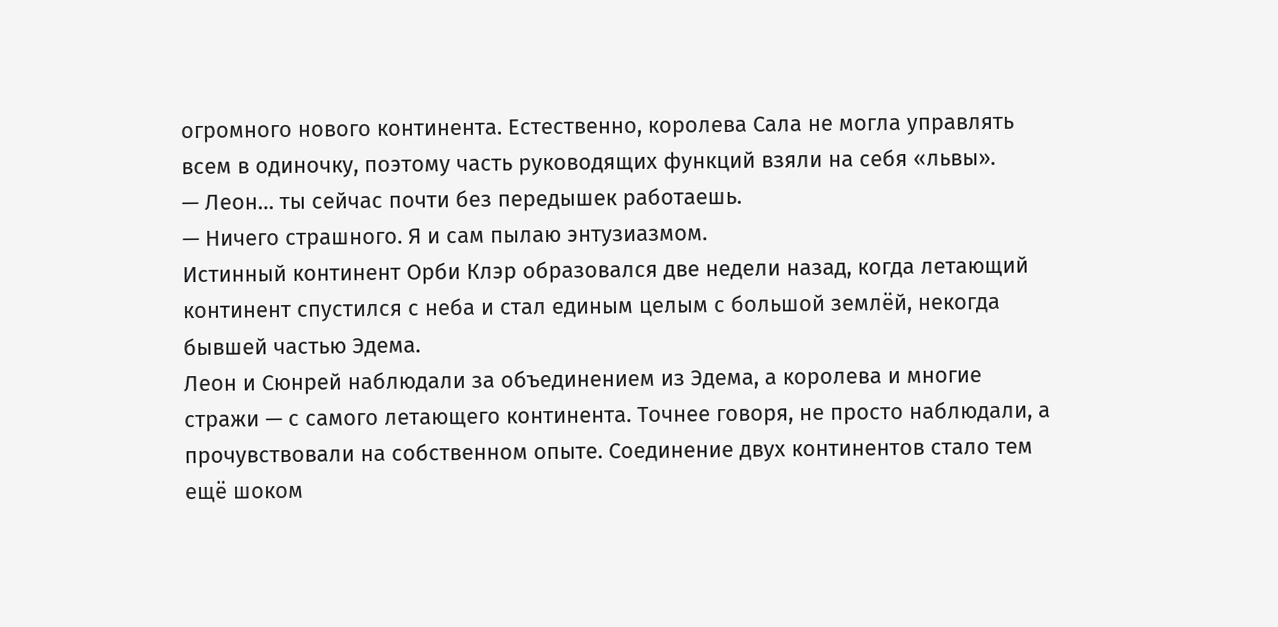огромного нового континента. Естественно, королева Сала не могла управлять всем в одиночку, поэтому часть руководящих функций взяли на себя «львы».
— Леон… ты сейчас почти без передышек работаешь.
— Ничего страшного. Я и сам пылаю энтузиазмом.
Истинный континент Орби Клэр образовался две недели назад, когда летающий континент спустился с неба и стал единым целым с большой землёй, некогда бывшей частью Эдема.
Леон и Сюнрей наблюдали за объединением из Эдема, а королева и многие стражи — с самого летающего континента. Точнее говоря, не просто наблюдали, а прочувствовали на собственном опыте. Соединение двух континентов стало тем ещё шоком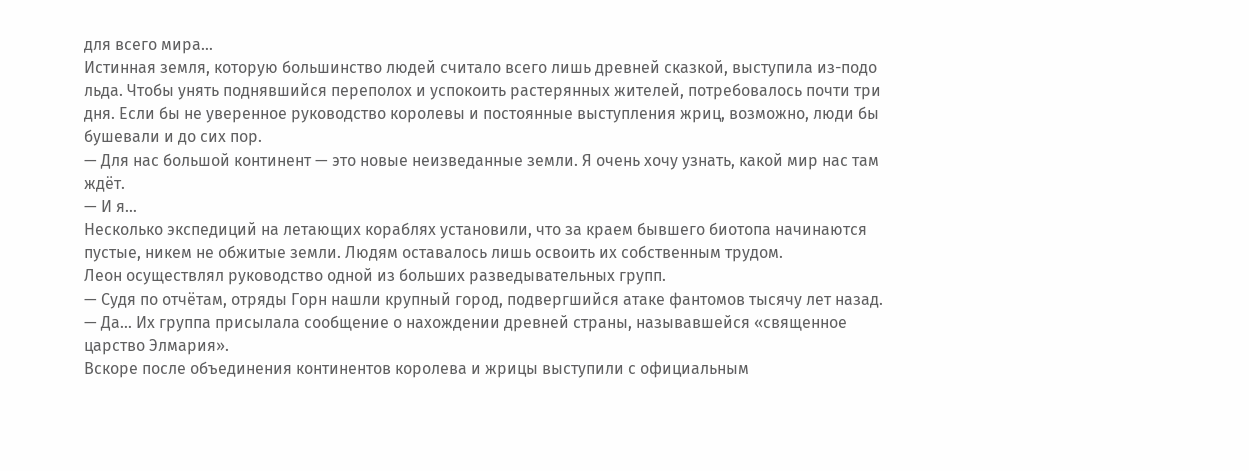для всего мира…
Истинная земля, которую большинство людей считало всего лишь древней сказкой, выступила из-подо льда. Чтобы унять поднявшийся переполох и успокоить растерянных жителей, потребовалось почти три дня. Если бы не уверенное руководство королевы и постоянные выступления жриц, возможно, люди бы бушевали и до сих пор.
— Для нас большой континент — это новые неизведанные земли. Я очень хочу узнать, какой мир нас там ждёт.
— И я…
Несколько экспедиций на летающих кораблях установили, что за краем бывшего биотопа начинаются пустые, никем не обжитые земли. Людям оставалось лишь освоить их собственным трудом.
Леон осуществлял руководство одной из больших разведывательных групп.
— Судя по отчётам, отряды Горн нашли крупный город, подвергшийся атаке фантомов тысячу лет назад.
— Да… Их группа присылала сообщение о нахождении древней страны, называвшейся «священное царство Элмария».
Вскоре после объединения континентов королева и жрицы выступили с официальным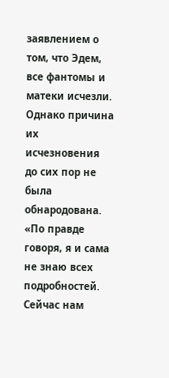заявлением о том, что Эдем, все фантомы и матеки исчезли.
Однако причина их исчезновения до сих пор не была обнародована.
«По правде говоря, я и сама не знаю всех подробностей. Сейчас нам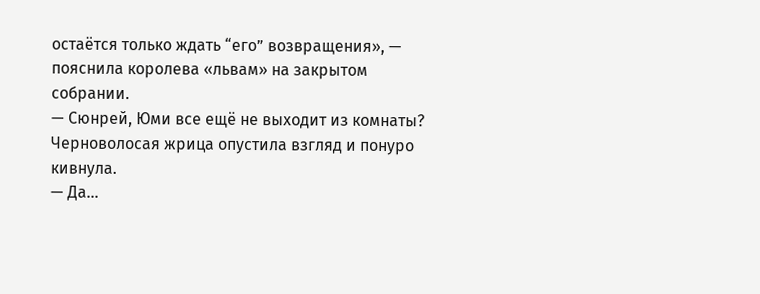остаётся только ждать “его” возвращения», — пояснила королева «львам» на закрытом собрании.
— Сюнрей, Юми все ещё не выходит из комнаты?
Черноволосая жрица опустила взгляд и понуро кивнула.
— Да…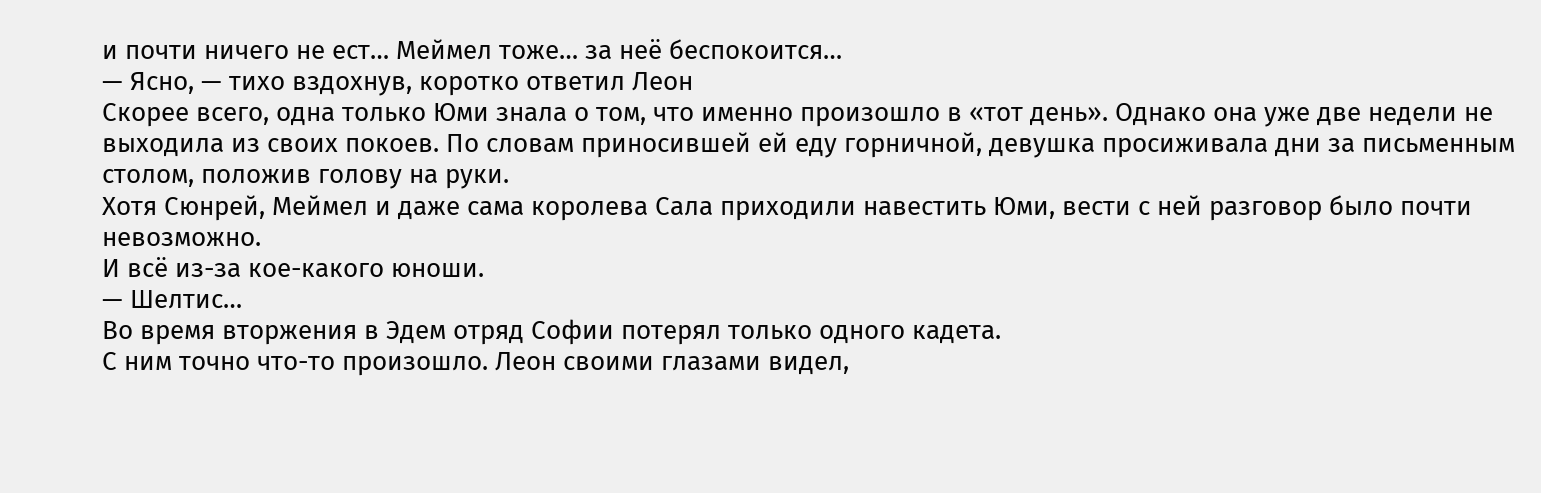и почти ничего не ест… Меймел тоже… за неё беспокоится…
— Ясно, — тихо вздохнув, коротко ответил Леон
Скорее всего, одна только Юми знала о том, что именно произошло в «тот день». Однако она уже две недели не выходила из своих покоев. По словам приносившей ей еду горничной, девушка просиживала дни за письменным столом, положив голову на руки.
Хотя Сюнрей, Меймел и даже сама королева Сала приходили навестить Юми, вести с ней разговор было почти невозможно.
И всё из-за кое-какого юноши.
— Шелтис…
Во время вторжения в Эдем отряд Софии потерял только одного кадета.
С ним точно что-то произошло. Леон своими глазами видел,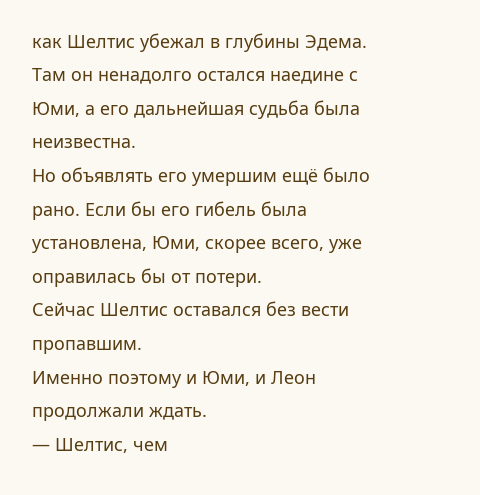как Шелтис убежал в глубины Эдема. Там он ненадолго остался наедине с Юми, а его дальнейшая судьба была неизвестна.
Но объявлять его умершим ещё было рано. Если бы его гибель была установлена, Юми, скорее всего, уже оправилась бы от потери.
Сейчас Шелтис оставался без вести пропавшим.
Именно поэтому и Юми, и Леон продолжали ждать.
— Шелтис, чем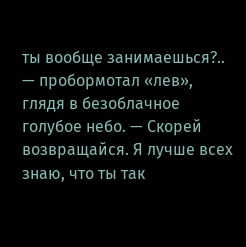ты вообще занимаешься?.. — пробормотал «лев», глядя в безоблачное голубое небо. — Скорей возвращайся. Я лучше всех знаю, что ты так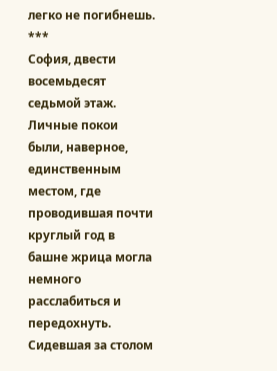легко не погибнешь.
***
София, двести восемьдесят седьмой этаж.
Личные покои были, наверное, единственным местом, где проводившая почти круглый год в башне жрица могла немного расслабиться и передохнуть.
Сидевшая за столом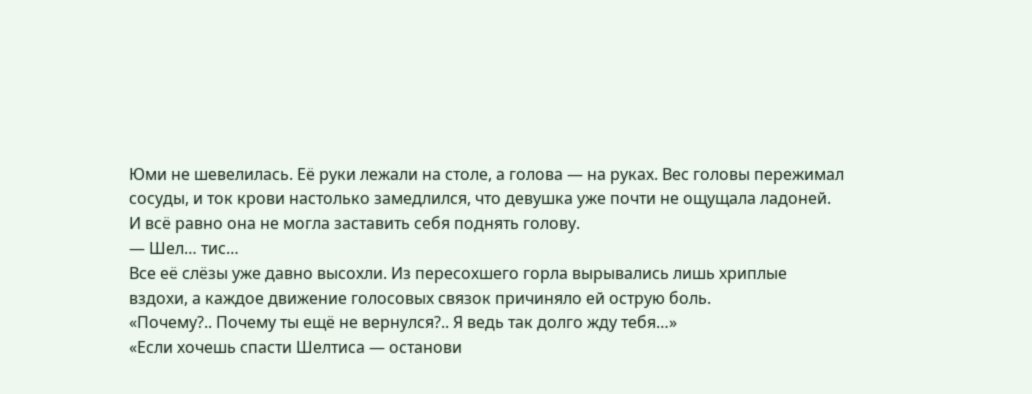Юми не шевелилась. Её руки лежали на столе, а голова — на руках. Вес головы пережимал сосуды, и ток крови настолько замедлился, что девушка уже почти не ощущала ладоней.
И всё равно она не могла заставить себя поднять голову.
— Шел… тис…
Все её слёзы уже давно высохли. Из пересохшего горла вырывались лишь хриплые вздохи, а каждое движение голосовых связок причиняло ей острую боль.
«Почему?.. Почему ты ещё не вернулся?.. Я ведь так долго жду тебя…»
«Если хочешь спасти Шелтиса — останови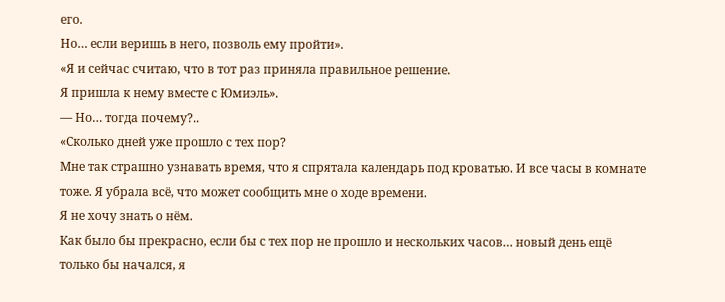его.
Но… если веришь в него, позволь ему пройти».
«Я и сейчас считаю, что в тот раз приняла правильное решение.
Я пришла к нему вместе с Юмиэль».
— Но… тогда почему?..
«Сколько дней уже прошло с тех пор?
Мне так страшно узнавать время, что я спрятала календарь под кроватью. И все часы в комнате тоже. Я убрала всё, что может сообщить мне о ходе времени.
Я не хочу знать о нём.
Как было бы прекрасно, если бы с тех пор не прошло и нескольких часов… новый день ещё только бы начался, я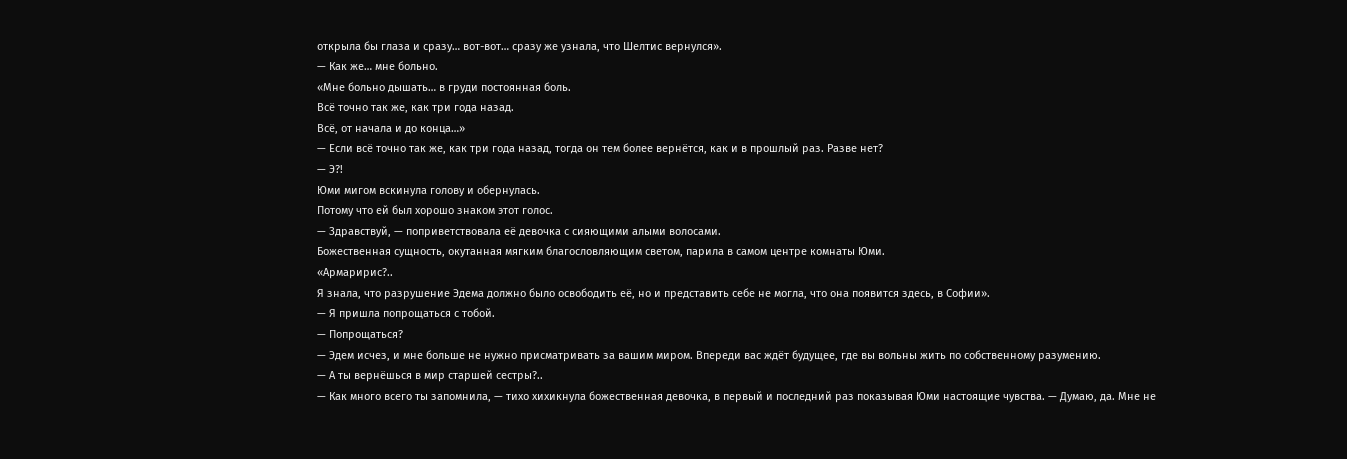открыла бы глаза и сразу… вот-вот… сразу же узнала, что Шелтис вернулся».
— Как же… мне больно.
«Мне больно дышать… в груди постоянная боль.
Всё точно так же, как три года назад.
Всё, от начала и до конца…»
— Если всё точно так же, как три года назад, тогда он тем более вернётся, как и в прошлый раз. Разве нет?
— Э?!
Юми мигом вскинула голову и обернулась.
Потому что ей был хорошо знаком этот голос.
— Здравствуй, — поприветствовала её девочка с сияющими алыми волосами.
Божественная сущность, окутанная мягким благословляющим светом, парила в самом центре комнаты Юми.
«Армаририс?..
Я знала, что разрушение Эдема должно было освободить её, но и представить себе не могла, что она появится здесь, в Софии».
— Я пришла попрощаться с тобой.
— Попрощаться?
— Эдем исчез, и мне больше не нужно присматривать за вашим миром. Впереди вас ждёт будущее, где вы вольны жить по собственному разумению.
— А ты вернёшься в мир старшей сестры?..
— Как много всего ты запомнила, — тихо хихикнула божественная девочка, в первый и последний раз показывая Юми настоящие чувства. — Думаю, да. Мне не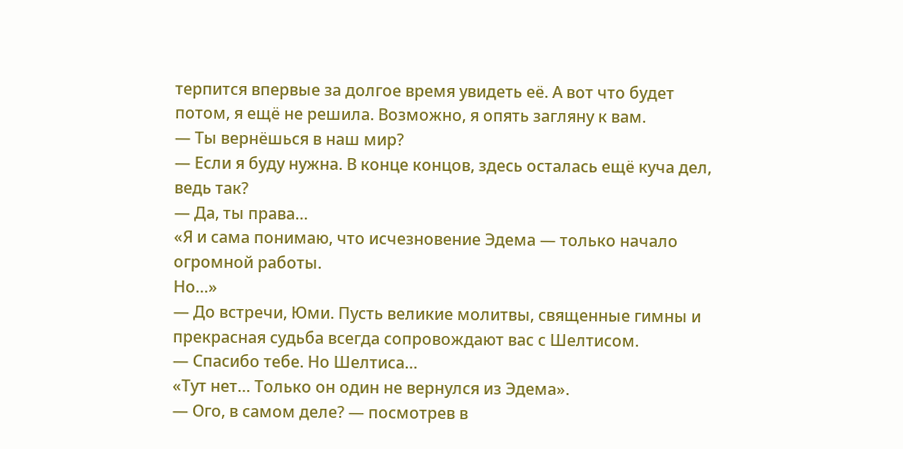терпится впервые за долгое время увидеть её. А вот что будет потом, я ещё не решила. Возможно, я опять загляну к вам.
— Ты вернёшься в наш мир?
— Если я буду нужна. В конце концов, здесь осталась ещё куча дел, ведь так?
— Да, ты права…
«Я и сама понимаю, что исчезновение Эдема — только начало огромной работы.
Но…»
— До встречи, Юми. Пусть великие молитвы, священные гимны и прекрасная судьба всегда сопровождают вас с Шелтисом.
— Спасибо тебе. Но Шелтиса…
«Тут нет… Только он один не вернулся из Эдема».
— Ого, в самом деле? — посмотрев в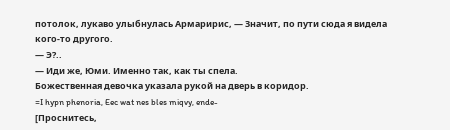потолок, лукаво улыбнулась Армаририс, — Значит, по пути сюда я видела кого-то другого.
— Э?..
— Иди же, Юми. Именно так, как ты спела.
Божественная девочка указала рукой на дверь в коридор.
=I hypn phenoria, Eec wat nes bles miqvy, ende-
[Проснитесь,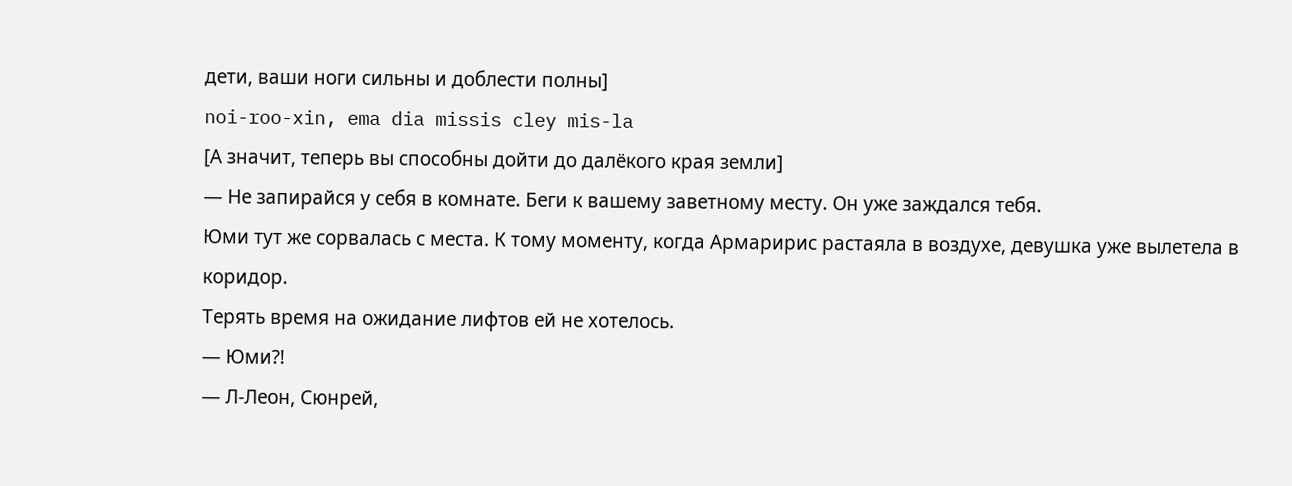дети, ваши ноги сильны и доблести полны]
noi-roo-xin, ema dia missis cley mis-la
[А значит, теперь вы способны дойти до далёкого края земли]
— Не запирайся у себя в комнате. Беги к вашему заветному месту. Он уже заждался тебя.
Юми тут же сорвалась с места. К тому моменту, когда Армаририс растаяла в воздухе, девушка уже вылетела в коридор.
Терять время на ожидание лифтов ей не хотелось.
— Юми?!
— Л-Леон, Сюнрей,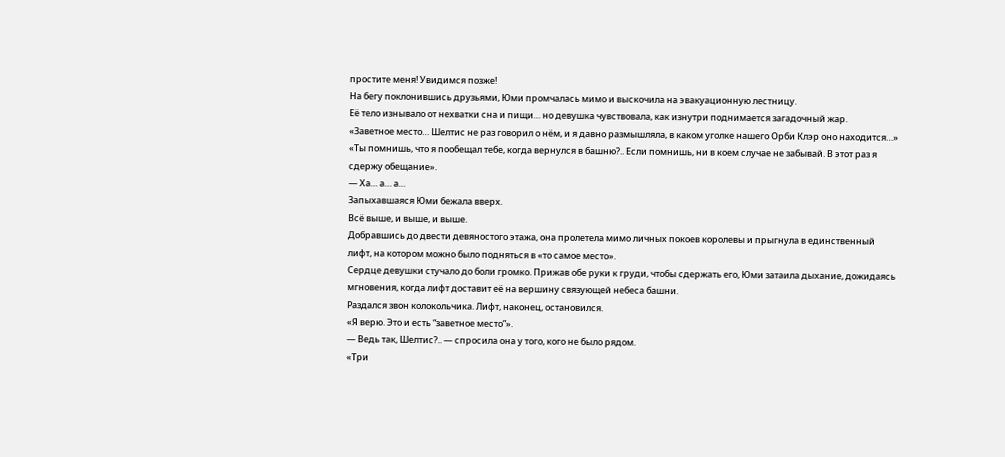простите меня! Увидимся позже!
На бегу поклонившись друзьями, Юми промчалась мимо и выскочила на эвакуационную лестницу.
Её тело изнывало от нехватки сна и пищи… но девушка чувствовала, как изнутри поднимается загадочный жар.
«Заветное место… Шелтис не раз говорил о нём, и я давно размышляла, в каком уголке нашего Орби Клэр оно находится…»
«Ты помнишь, что я пообещал тебе, когда вернулся в башню?.. Если помнишь, ни в коем случае не забывай. В этот раз я сдержу обещание».
— Ха… а… а…
Запыхавшаяся Юми бежала вверх.
Всё выше, и выше, и выше.
Добравшись до двести девяностого этажа, она пролетела мимо личных покоев королевы и прыгнула в единственный лифт, на котором можно было подняться в «то самое место».
Сердце девушки стучало до боли громко. Прижав обе руки к груди, чтобы сдержать его, Юми затаила дыхание, дожидаясь мгновения, когда лифт доставит её на вершину связующей небеса башни.
Раздался звон колокольчика. Лифт, наконец, остановился.
«Я верю. Это и есть “заветное место”».
— Ведь так, Шелтис?.. — спросила она у того, кого не было рядом.
«Три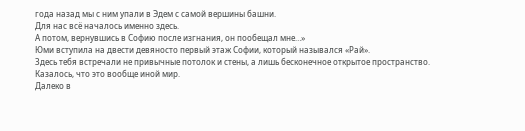года назад мы с ним упали в Эдем с самой вершины башни.
Для нас всё началось именно здесь.
А потом, вернувшись в Софию после изгнания, он пообещал мне…»
Юми вступила на двести девяносто первый этаж Софии, который назывался «Рай».
Здесь тебя встречали не привычные потолок и стены, а лишь бесконечное открытое пространство.
Казалось, что это вообще иной мир.
Далеко в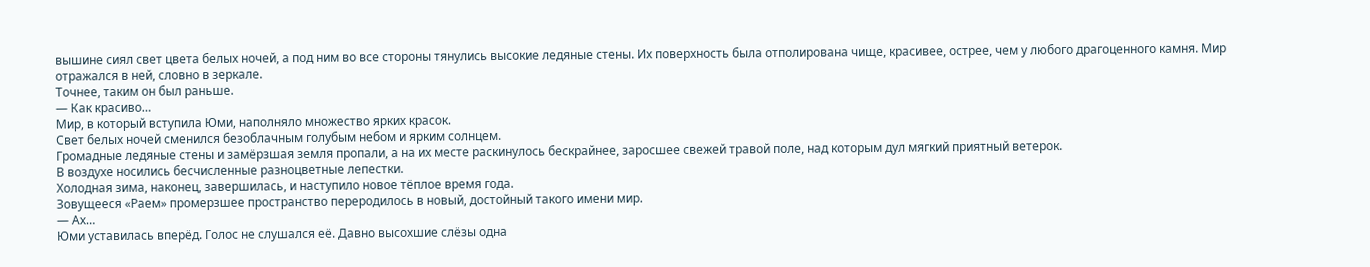вышине сиял свет цвета белых ночей, а под ним во все стороны тянулись высокие ледяные стены. Их поверхность была отполирована чище, красивее, острее, чем у любого драгоценного камня. Мир отражался в ней, словно в зеркале.
Точнее, таким он был раньше.
— Как красиво…
Мир, в который вступила Юми, наполняло множество ярких красок.
Свет белых ночей сменился безоблачным голубым небом и ярким солнцем.
Громадные ледяные стены и замёрзшая земля пропали, а на их месте раскинулось бескрайнее, заросшее свежей травой поле, над которым дул мягкий приятный ветерок.
В воздухе носились бесчисленные разноцветные лепестки.
Холодная зима, наконец, завершилась, и наступило новое тёплое время года.
Зовущееся «Раем» промерзшее пространство переродилось в новый, достойный такого имени мир.
— Ах…
Юми уставилась вперёд. Голос не слушался её. Давно высохшие слёзы одна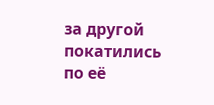за другой покатились по её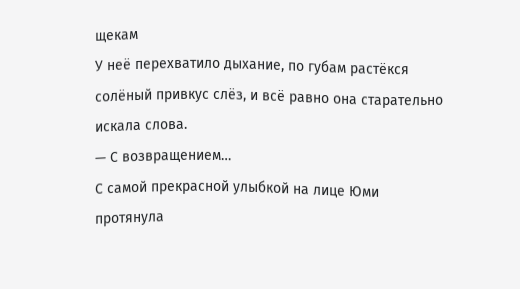щекам
У неё перехватило дыхание, по губам растёкся солёный привкус слёз, и всё равно она старательно искала слова.
— С возвращением…
С самой прекрасной улыбкой на лице Юми протянула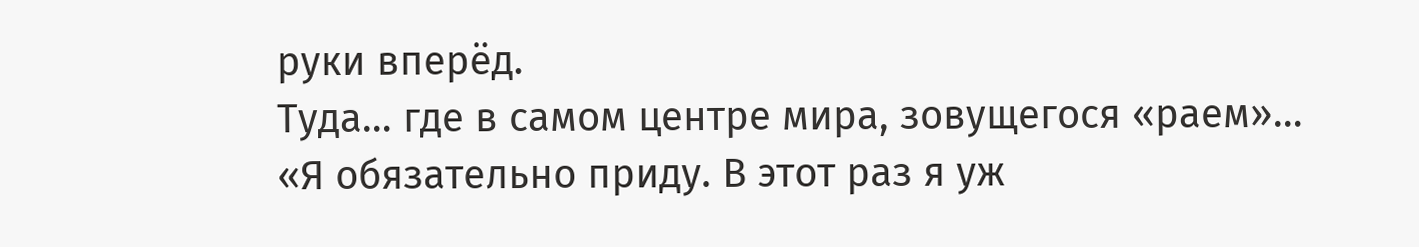руки вперёд.
Туда… где в самом центре мира, зовущегося «раем»…
«Я обязательно приду. В этот раз я уж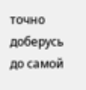точно доберусь до самой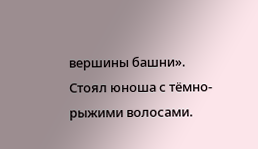вершины башни».
Стоял юноша с тёмно-рыжими волосами.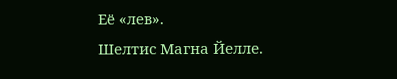Её «лев».
Шелтис Магна Йелле.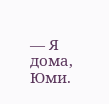— Я дома, Юми.